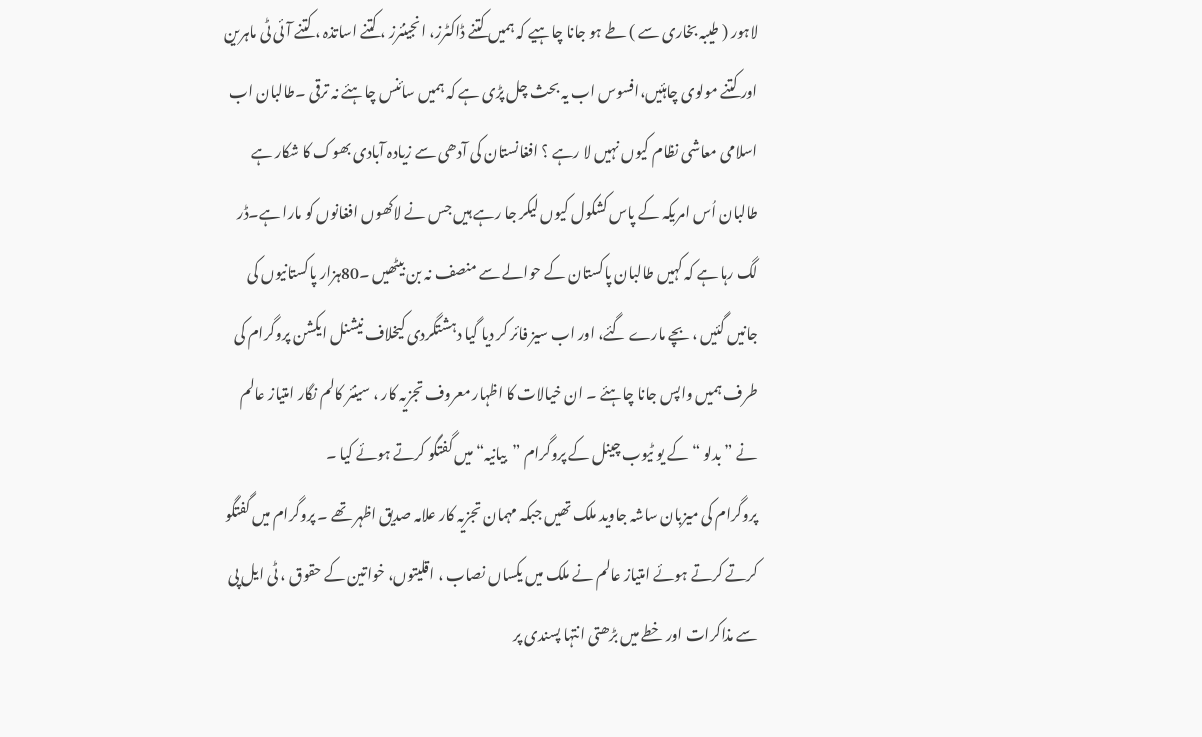لاہور ( طیبہ بخاری سے ) طے ہو جانا چاہیے کہ ہمیں کتنے ڈاکٹرز، انجینئرز ، کتنے اساتذہ ، کتنے آئی ٹی ماہرین اور کتنے مولوی چاہئیں،افسوس اب یہ بحث چل پڑی ہے کہ ہمیں سائنس چاہئے نہ ترقی ۔طالبان اب اسلامی معاشی نظام کیوں نہیں لا رہے ؟ افغانستان کی آدھی سے زیادہ آبادی بھوک کا شکار ہے طالبان اُس امریکہ کے پاس کشکول کیوں لیکر جا رہے ہیں جس نے لاکھوں افغانوں کو مارا ہے۔ڈر لگ رہا ہے کہ کہیں طالبان پاکستان کے حوالے سے منصف نہ بن بیٹھیں ۔80ہزار پاکستانیوں کی جانیں گئیں ، بچے مارے گئے، اور اب سیز فائر کر دیا گیا دہشتگردی کیخلاف نیشنل ایکشن پروگرام کی طرف ہمیں واپس جانا چاہئے ۔ ان خیالات کا اظہار معروف تجزیہ کار ، سینئر کالم نگار امتیاز عالم نے ”بدلو “ کے یو ٹیوب چینل کے پروگرام ”بیانیہ“ میں گفتگو کرتے ہوئے کیا ۔
پروگرام کی میزبان ساشہ جاوید ملک تھیں جبکہ مہمان تجزیہ کار علامہ صدیق اظہر تھے ۔ پروگرام میں گفتگو کرتے کرتے ہوئے امتیاز عالم نے ملک میں یکساں نصاب ، اقلیتوں، خواتین کے حقوق ، ٹی ایل پی سے مذاکرات اور خطے میں بڑھتی انتہا پسندی پر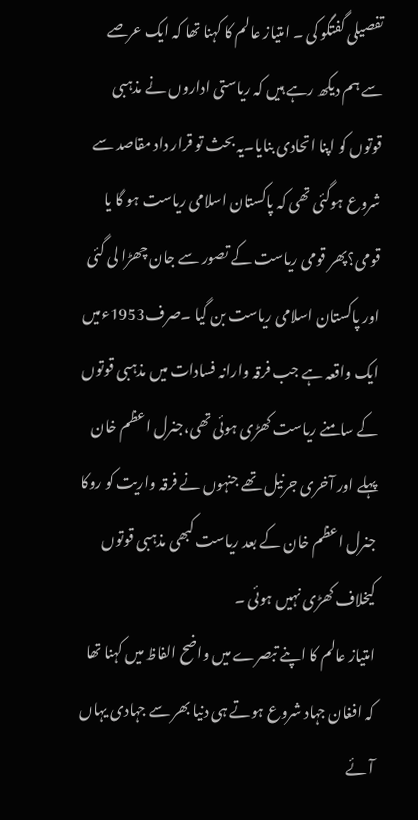تفصیلی گفتگو کی ۔ امتیاز عالم کا کہنا تھا کہ ایک عرصے سے ہم دیکھ رہے ہیں کہ ریاستی اداروں نے مذہبی قوتوں کو اپنا اتحادی بنایا۔یہ بحث تو قرار داد مقاصد سے شروع ہوگئی تھی کہ پاکستان اسلامی ریاست ہو گا یا قومی؟پھر قومی ریاست کے تصور سے جان چھڑا لی گئی اور پاکستان اسلامی ریاست بن گیا ۔صرف1953ءمیں ایک واقعہ ہے جب فرقہ وارانہ فسادات میں مذہبی قوتوں کے سامنے ریاست کھڑی ہوئی تھی،جنرل اعظم خان پہلے اور آخری جرنیل تھے جنہوں نے فرقہ واریت کو روکا جنرل اعظم خان کے بعد ریاست کبھی مذہبی قوتوں کیخلاف کھڑی نہیں ہوئی ۔
امتیاز عالم کا اپنے تبصرے میں واضح الفاظ میں کہنا تھا کہ افغان جہاد شروع ہوتے ہی دنیا بھر سے جہادی یہاں آئے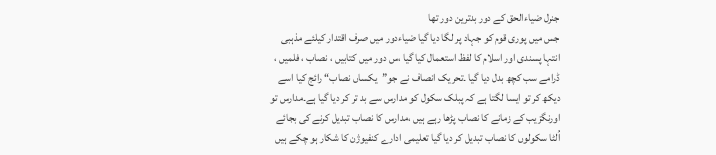جنرل ضیاءالحق کے دور بدترین دور تھا
جس میں پوری قوم کو جہاد پر لگا دیا گیا ضیاءدور میں صرف اقتدار کیلئے مذہبی انتہا پسندی اور اسلام کا لفظ استعمال کیا گیا ،س دور میں کتابیں ، نصاب ، فلمیں ، ڈرامے سب کچھ بدل دیا گیا ۔تحریک انصاف نے جو”یکساں نصاب“ رائج کیا اسے دیکھ کر تو ایسا لگتا ہے کہ پبلک سکول کو مدارس سے بد تر کر دیا گیا ہے۔مدارس تو اورنگزیب کے زمانے کا نصاب پڑھا رہے ہیں ،مدارس کا نصاب تبدیل کرنے کی بجائے اُلٹا سکولوں کا نصاب تبدیل کر دیا گیا تعلیمی ادارے کنفیوژن کا شکار ہو چکے ہیں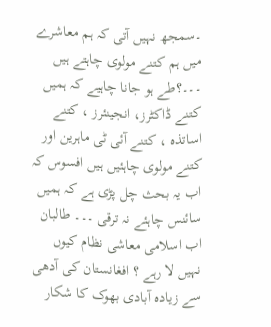۔سمجھ نہیں آتی کہ ہم معاشرے میں ہم کتنے مولوی چاہتے ہیں ۔۔۔؟طے ہو جانا چاہیے کہ ہمیں کتنے ڈاکٹرز، انجینئرز ، کتنے اساتذہ ، کتنے آئی ٹی ماہرین اور کتنے مولوی چاہئیں ہیں افسوس کہ اب یہ بحث چل پڑی ہے کہ ہمیں سائنس چاہئے نہ ترقی ۔۔۔ طالبان اب اسلامی معاشی نظام کیوں نہیں لا رہے ؟ افغانستان کی آدھی سے زیادہ آبادی بھوک کا شکار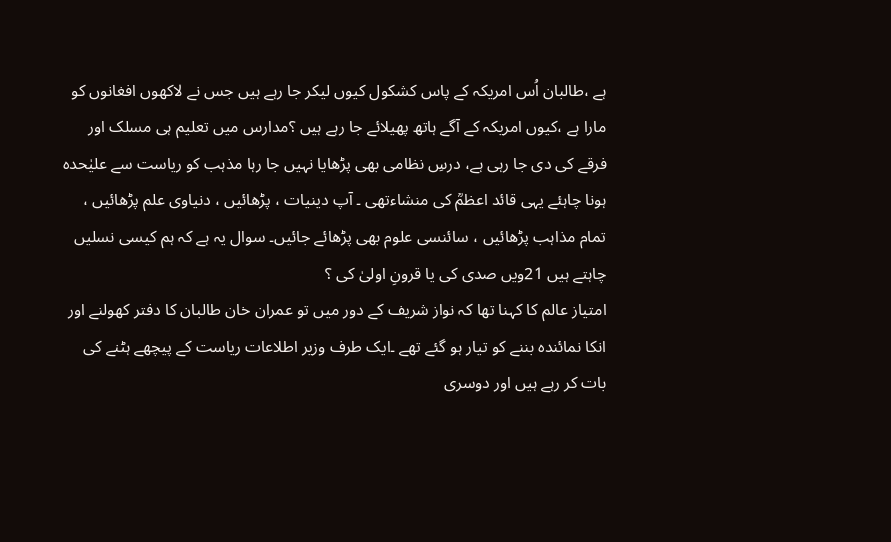ہے ،طالبان اُس امریکہ کے پاس کشکول کیوں لیکر جا رہے ہیں جس نے لاکھوں افغانوں کو مارا ہے ،کیوں امریکہ کے آگے ہاتھ پھیلائے جا رہے ہیں ؟مدارس میں تعلیم ہی مسلک اور فرقے کی دی جا رہی ہے، درسِ نظامی بھی پڑھایا نہیں جا رہا مذہب کو ریاست سے علیٰحدہ ہونا چاہئے یہی قائد اعظمؒ کی منشاءتھی ۔ آپ دینیات ، پڑھائیں ، دنیاوی علم پڑھائیں ، تمام مذاہب پڑھائیں ، سائنسی علوم بھی پڑھائے جائیں۔ سوال یہ ہے کہ ہم کیسی نسلیں چاہتے ہیں 21ویں صدی کی یا قرونِ اولیٰ کی ؟
امتیاز عالم کا کہنا تھا کہ نواز شریف کے دور میں تو عمران خان طالبان کا دفتر کھولنے اور انکا نمائندہ بننے کو تیار ہو گئے تھے ۔ایک طرف وزیر اطلاعات ریاست کے پیچھے ہٹنے کی بات کر رہے ہیں اور دوسری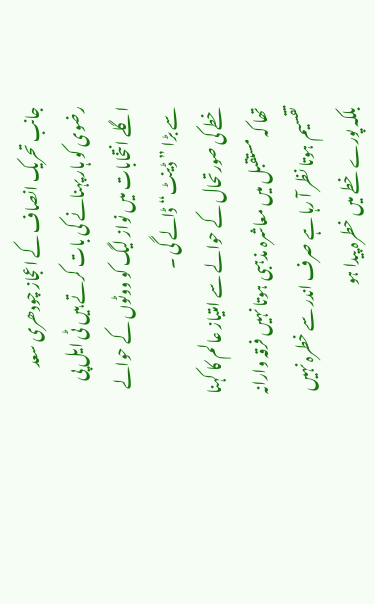جانب تحریک انصاف کے اعجاز چودھری سعد رضوی کو ہار پہنانے کی بات کرتے ہیں ٹی ایل پی اگلے انتخابات میں نواز لیگ کو ووٹوں کے حوالے سے بڑا ”ڈینٹ“ ڈالے گی ۔
خطے کی صورتحال کے حوالے سے امتیاز عالم کا کہنا تھا کہ مستقبل میں معاشرہ مذہبی ہوتا نہیں فرقہ وارانہ تقسیم ہوتا نظر آ رہا ہے صرف اندر سے خطرہ نہیں بلکہ پورے خطے میں خطرہ پیدا ہو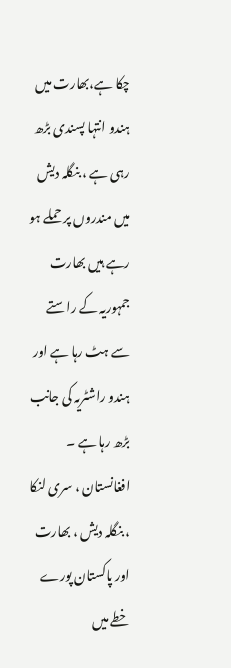چکا ہے،بھارت میں ہندو انتہا پسندی بڑھ رہی ہے ، بنگلہ دیش میں مندروں پر حملے ہو رہے ہیں بھارت جمہوریہ کے راستے سے ہٹ رہا ہے اور ہندو راشٹریہ کی جانب بڑھ رہا ہے ۔ افغانستان ، سری لنکا ، بنگلہ دیش ، بھارت اور پاکستان پورے خطے میں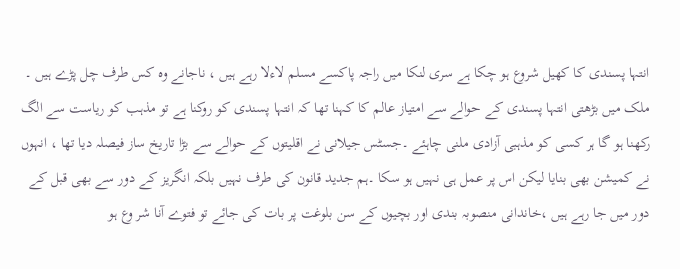انتہا پسندی کا کھیل شروع ہو چکا ہے سری لنکا میں راجہ پاکسے مسلم لاءلا رہے ہیں ، ناجانے وہ کس طرف چل پڑے ہیں ۔
ملک میں بڑھتی انتہا پسندی کے حوالے سے امتیاز عالم کا کہنا تھا کہ انتہا پسندی کو روکنا ہے تو مذہب کو ریاست سے الگ رکھنا ہو گا ہر کسی کو مذہبی آزادی ملنی چاہئے ۔جسٹس جیلانی نے اقلیتوں کے حوالے سے بڑا تاریخ ساز فیصلہ دیا تھا ، انہوں نے کمیشن بھی بنایا لیکن اس پر عمل ہی نہیں ہو سکا ۔ہم جدید قانون کی طرف نہیں بلکہ انگریز کے دور سے بھی قبل کے دور میں جا رہے ہیں ،خاندانی منصوبہ بندی اور بچیوں کے سن بلوغت پر بات کی جائے تو فتوے آنا شر وع ہو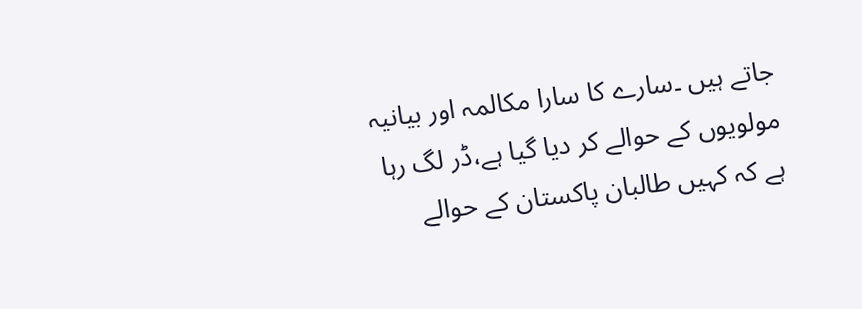جاتے ہیں ۔سارے کا سارا مکالمہ اور بیانیہ مولویوں کے حوالے کر دیا گیا ہے،ڈر لگ رہا ہے کہ کہیں طالبان پاکستان کے حوالے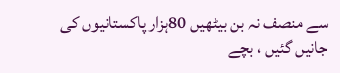سے منصف نہ بن بیٹھیں 80ہزار پاکستانیوں کی جانیں گئیں ، بچے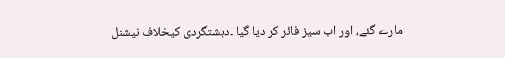مارے گئے، اور اب سیز فائر کر دیا گیا ۔دہشتگردی کیخلاف نیشنل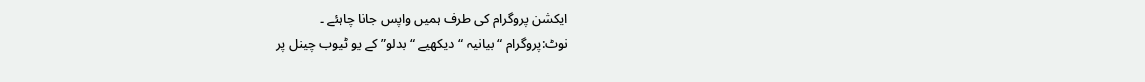ایکشن پروگرام کی طرف ہمیں واپس جانا چاہئے ۔
نوٹ:پروگرام “بیانیہ “دیکھیے “بدلو” کے یو ٹیوب چینل پر